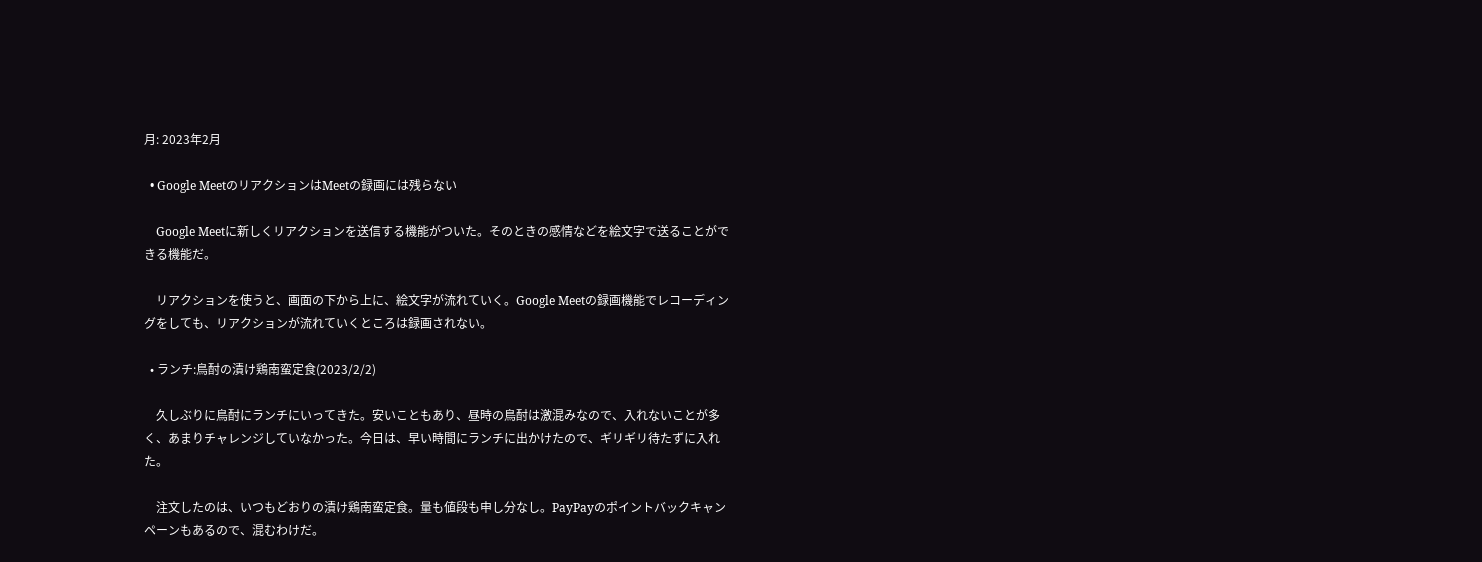月: 2023年2月

  • Google MeetのリアクションはMeetの録画には残らない

    Google Meetに新しくリアクションを送信する機能がついた。そのときの感情などを絵文字で送ることができる機能だ。

    リアクションを使うと、画面の下から上に、絵文字が流れていく。Google Meetの録画機能でレコーディングをしても、リアクションが流れていくところは録画されない。

  • ランチ:鳥酎の漬け鶏南蛮定食(2023/2/2)

    久しぶりに鳥酎にランチにいってきた。安いこともあり、昼時の鳥酎は激混みなので、入れないことが多く、あまりチャレンジしていなかった。今日は、早い時間にランチに出かけたので、ギリギリ待たずに入れた。

    注文したのは、いつもどおりの漬け鶏南蛮定食。量も値段も申し分なし。PayPayのポイントバックキャンペーンもあるので、混むわけだ。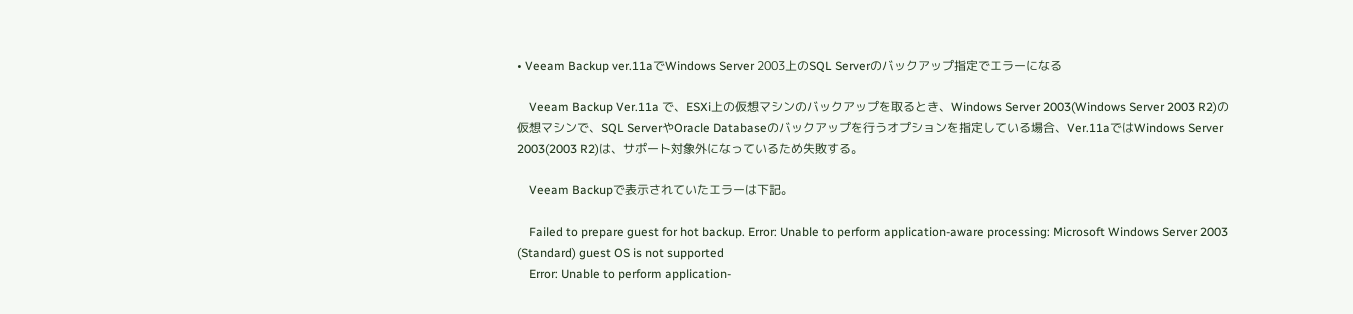• Veeam Backup ver.11aでWindows Server 2003上のSQL Serverのバックアップ指定でエラーになる

    Veeam Backup Ver.11a で、ESXi上の仮想マシンのバックアップを取るとき、Windows Server 2003(Windows Server 2003 R2)の仮想マシンで、SQL ServerやOracle Databaseのバックアップを行うオプションを指定している場合、Ver.11aではWindows Server 2003(2003 R2)は、サポート対象外になっているため失敗する。

    Veeam Backupで表示されていたエラーは下記。

    Failed to prepare guest for hot backup. Error: Unable to perform application-aware processing: Microsoft Windows Server 2003 (Standard) guest OS is not supported
    Error: Unable to perform application-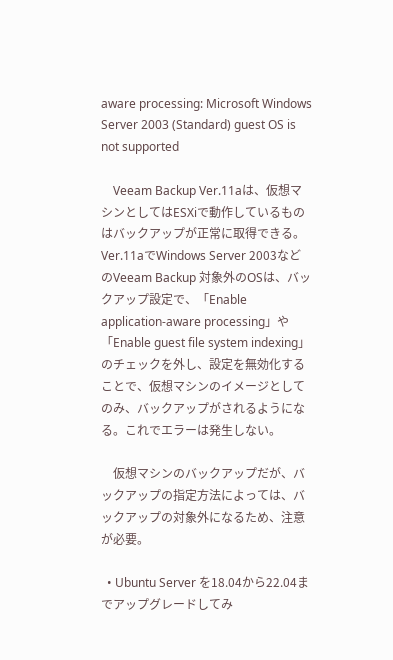aware processing: Microsoft Windows Server 2003 (Standard) guest OS is not supported

    Veeam Backup Ver.11aは、仮想マシンとしてはESXiで動作しているものはバックアップが正常に取得できる。Ver.11aでWindows Server 2003などのVeeam Backup 対象外のOSは、バックアップ設定で、「Enable application-aware processing」や「Enable guest file system indexing」のチェックを外し、設定を無効化することで、仮想マシンのイメージとしてのみ、バックアップがされるようになる。これでエラーは発生しない。

    仮想マシンのバックアップだが、バックアップの指定方法によっては、バックアップの対象外になるため、注意が必要。

  • Ubuntu Server を18.04から22.04までアップグレードしてみ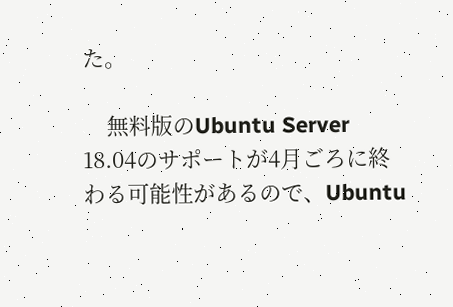た。

    無料版のUbuntu Server 18.04のサポートが4月ごろに終わる可能性があるので、Ubuntu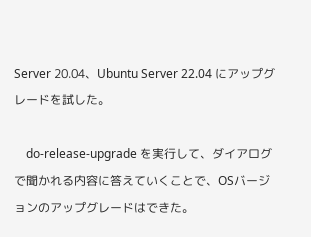Server 20.04、Ubuntu Server 22.04 にアップグレードを試した。

    do-release-upgrade を実行して、ダイアログで聞かれる内容に答えていくことで、OSバージョンのアップグレードはできた。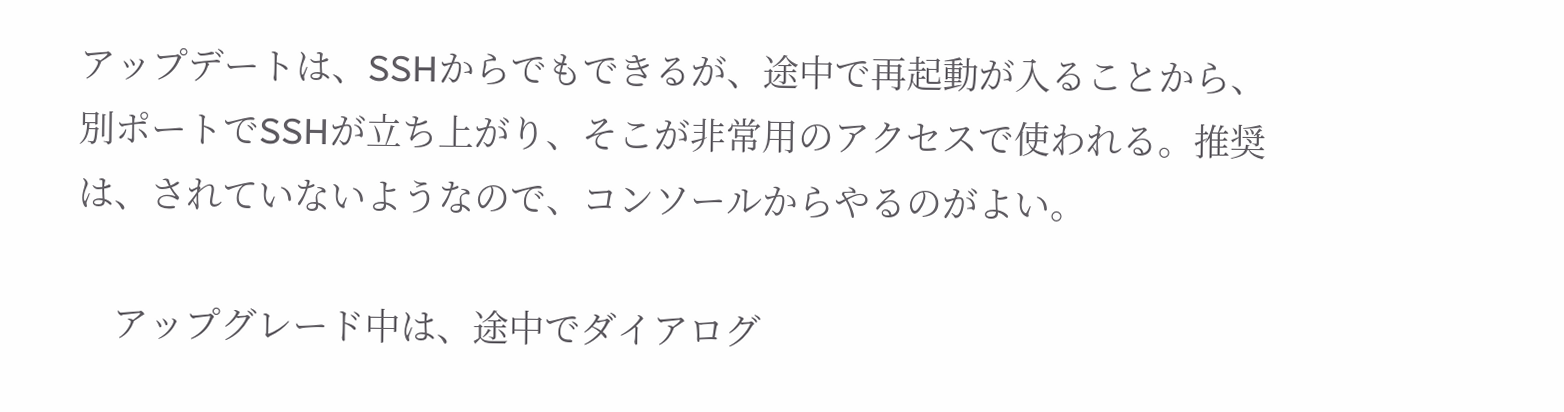アップデートは、SSHからでもできるが、途中で再起動が入ることから、別ポートでSSHが立ち上がり、そこが非常用のアクセスで使われる。推奨は、されていないようなので、コンソールからやるのがよい。

    アップグレード中は、途中でダイアログ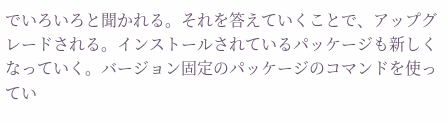でいろいろと聞かれる。それを答えていくことで、アップグレードされる。インストールされているパッケージも新しくなっていく。バージョン固定のパッケージのコマンドを使ってい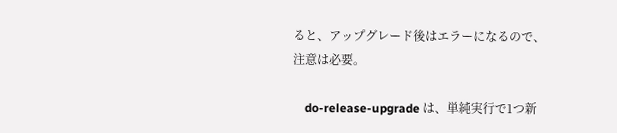ると、アップグレード後はエラーになるので、注意は必要。

    do-release-upgrade は、単純実行で1つ新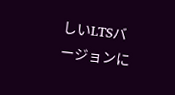しいLTSバージョンに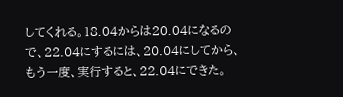してくれる。18.04からは20.04になるので、22.04にするには、20.04にしてから、もう一度、実行すると、22.04にできた。